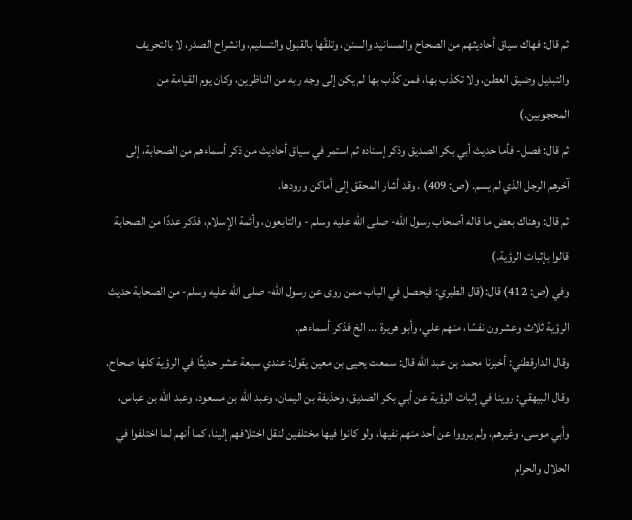ثم قال: فهاك سياق أحاديثهم من الصحاح والمسانيد والسنن، وتلقّها بالقبول والتسليم، وانشراح الصدر، لا بالتحريف والتبديل وضيق العطن، ولا تكذب بها، فمن كذّب بها لم يكن إلى وجه ربه من الناظرين، وكان يوم القيامة من المحجوبين.)
ثم قال: فصل- فأما حديث أبي بكر الصديق وذكر إسناده ثم استمر في سياق أحاديث من ذكر أسماءهم من الصحابة، إلى آخرهم الرجل الذي لم يسم. (ص: 409) . وقد أشار المحقق إلى أماكن ورودها.
ثم قال: وهناك بعض ما قاله أصحاب رسول الله- صلى الله عليه وسلم - والتابعون، وأئمة الإسلام، فذكر عددًا من الصحابة قالوا بإثبات الرؤية.)
وفي (ص: 412) قال:(قال الطبري: فيحصل في الباب ممن روى عن رسول الله- صلى الله عليه وسلم- من الصحابة حديث الرؤية ثلاث وعشرون نفسًا، منهم علي، وأبو هريرة ... الخ فذكر أسماءهم.
وقال الدارقطني: أخبرنا محمد بن عبد الله قال: سمعت يحيى بن معين يقول: عندي سبعة عشر حديثًا في الرؤية كلها صحاح.
وقال البيهقي: روينا في إثبات الرؤية عن أبي بكر الصديق، وحذيفة بن اليمان، وعبد الله بن مسعود، وعبد الله بن عباس، وأبي موسى، وغيرهم، ولم يرووا عن أحد منهم نفيها، ولو كانوا فيها مختلفين لنقل اختلافهم إلينا، كما أنهم لما اختلفوا في الحلال والحرام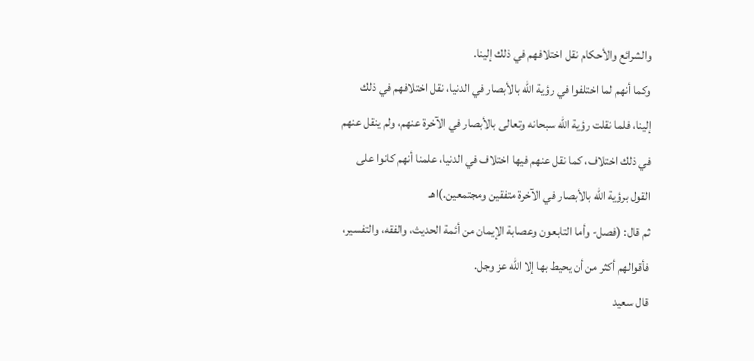والشرائع والأحكام نقل اختلافهم في ذلك إلينا.
وكما أنهم لما اختلفوا في رؤية الله بالأبصار في الدنيا، نقل اختلافهم في ذلك إلينا، فلما نقلت رؤية الله سبحانه وتعالى بالأبصار في الآخرة عنهم، ولم ينقل عنهم في ذلك اختلاف، كما نقل عنهم فيها اختلاف في الدنيا، علمنا أنهم كانوا على القول برؤية الله بالأبصار في الآخرة متفقين ومجتمعين.)اهـ
ثم قال: (فصل- وأما التابعون وعصابة الإيمان من أئمة الحديث، والفقه، والتفسير، فأقوالهم أكثر من أن يحيط بها إلا الله عز وجل.
قال سعيد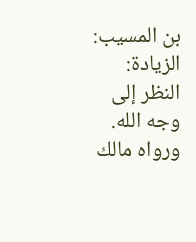بن المسيب: الزيادة: النظر إلى وجه الله. ورواه مالك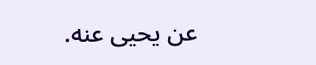عن يحيى عنه.